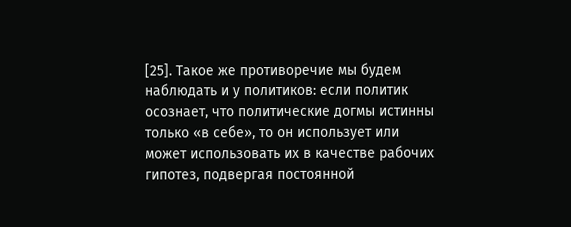[25]. Такое же противоречие мы будем наблюдать и у политиков: если политик осознает, что политические догмы истинны только «в себе», то он использует или может использовать их в качестве рабочих гипотез, подвергая постоянной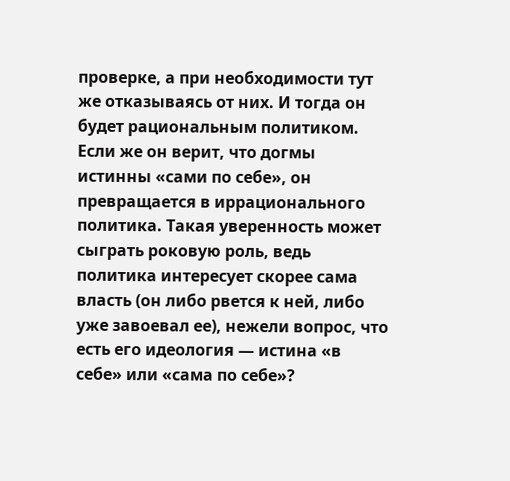проверке, а при необходимости тут же отказываясь от них. И тогда он будет рациональным политиком. Если же он верит, что догмы истинны «сами по себе», он превращается в иррационального политика. Такая уверенность может сыграть роковую роль, ведь политика интересует скорее сама власть (он либо рвется к ней, либо уже завоевал ее), нежели вопрос, что есть его идеология — истина «в себе» или «сама по себе»?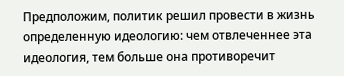Предположим, политик решил провести в жизнь определенную идеологию: чем отвлеченнее эта идеология, тем больше она противоречит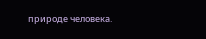природе человека.